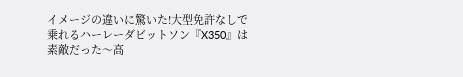イメージの違いに驚いた!大型免許なしで乗れるハーレーダビットソン『X350』は素敵だった〜高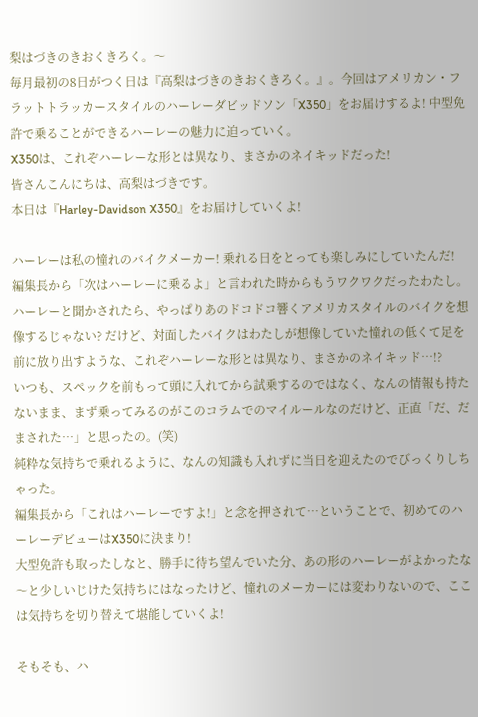梨はづきのきおくきろく。〜
毎月最初の8日がつく日は『高梨はづきのきおくきろく。』。今回はアメリカン・フラットトラッカースタイルのハーレーダビッドソン「X350」をお届けするよ! 中型免許で乗ることができるハーレーの魅力に迫っていく。
X350は、これぞハーレーな形とは異なり、まさかのネイキッドだった!
皆さんこんにちは、高梨はづきです。
本日は『Harley-Davidson X350』をお届けしていくよ!

ハーレーは私の憧れのバイクメーカー! 乗れる日をとっても楽しみにしていたんだ!
編集長から「次はハーレーに乗るよ」と言われた時からもうワクワクだったわたし。ハーレーと聞かされたら、やっぱりあのドコドコ響くアメリカスタイルのバイクを想像するじゃない? だけど、対面したバイクはわたしが想像していた憧れの低くて足を前に放り出すような、これぞハーレーな形とは異なり、まさかのネイキッド…!?
いつも、スペックを前もって頭に入れてから試乗するのではなく、なんの情報も持たないまま、まず乗ってみるのがこのコラムでのマイルールなのだけど、正直「だ、だまされた…」と思ったの。(笑)
純粋な気持ちで乗れるように、なんの知識も入れずに当日を迎えたのでびっくりしちゃった。
編集長から「これはハーレーですよ!」と念を押されて…ということで、初めてのハーレーデビューはX350に決まり!
大型免許も取ったしなと、勝手に待ち望んでいた分、あの形のハーレーがよかったな〜と少しいじけた気持ちにはなったけど、憧れのメーカーには変わりないので、ここは気持ちを切り替えて堪能していくよ!

そもそも、ハ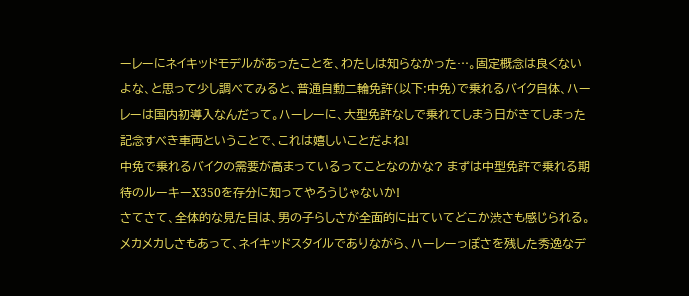ーレーにネイキッドモデルがあったことを、わたしは知らなかった…。固定概念は良くないよな、と思って少し調べてみると、普通自動二輪免許(以下:中免)で乗れるバイク自体、ハーレーは国内初導入なんだって。ハーレーに、大型免許なしで乗れてしまう日がきてしまった記念すべき車両ということで、これは嬉しいことだよね!
中免で乗れるバイクの需要が高まっているってことなのかな? まずは中型免許で乗れる期待のルーキーX350を存分に知ってやろうじゃないか!
さてさて、全体的な見た目は、男の子らしさが全面的に出ていてどこか渋さも感じられる。メカメカしさもあって、ネイキッドスタイルでありながら、ハーレーっぽさを残した秀逸なデ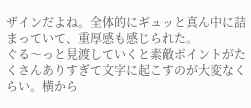ザインだよね。全体的にギュッと真ん中に詰まっていて、重厚感も感じられた。
ぐる〜っと見渡していくと素敵ポイントがたくさんありすぎて文字に起こすのが大変なくらい。横から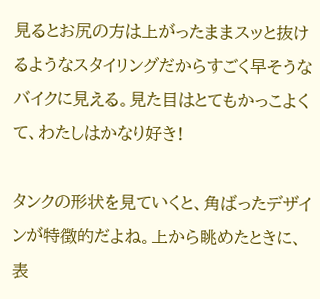見るとお尻の方は上がったままスッと抜けるようなスタイリングだからすごく早そうなバイクに見える。見た目はとてもかっこよくて、わたしはかなり好き!

タンクの形状を見ていくと、角ばったデザインが特徴的だよね。上から眺めたときに、表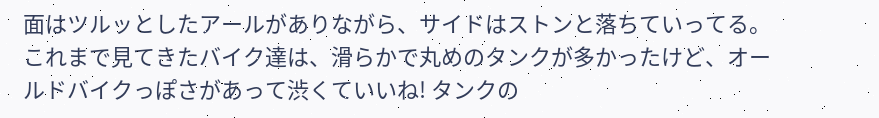面はツルッとしたアールがありながら、サイドはストンと落ちていってる。これまで見てきたバイク達は、滑らかで丸めのタンクが多かったけど、オールドバイクっぽさがあって渋くていいね! タンクの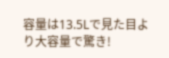容量は13.5Lで見た目より大容量で驚き!